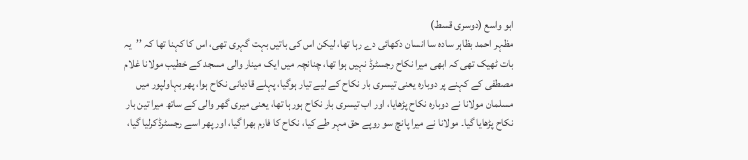ابو واسع (دوسری قسط)
مظہر احمد بظاہر سادہ سا انسان دکھائی دے رہا تھا، لیکن اس کی باتیں بہت گہری تھی، اس کا کہنا تھا کہ ’’یہ بات ٹھیک تھی کہ ابھی میرا نکاح رجسٹرڈ نہیں ہوا تھا، چنانچہ میں ایک مینار والی مسجد کے خطیب مولانا غلام مصطفی کے کہنے پر دوبارہ یعنی تیسری بار نکاح کے لیے تیار ہوگیا، پہلے قادیانی نکاح ہوا، پھر بہاولپور میں مسلمان مولانا نے دوبارہ نکاح پڑھایا، اور اب تیسری بار نکاح ہورہا تھا، یعنی میری گھر والی کے ساتھ میرا تین بار نکاح پڑھایا گیا۔ مولانا نے میرا پانچ سو روپے حق مہر طے کیا، نکاح کا فارم بھرا گیا، اور پھر اسے رجسٹرڈکرلیا گیا،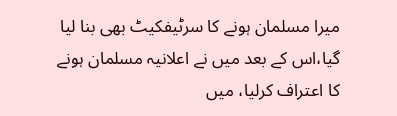میرا مسلمان ہونے کا سرٹیفکیٹ بھی بنا لیا گیا،اس کے بعد میں نے اعلانیہ مسلمان ہونے کا اعتراف کرلیا، میں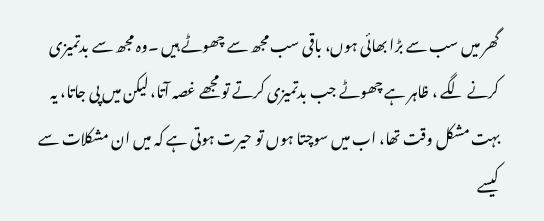گھر میں سب سے بڑا بھائی ہوں، باقی سب مجھ سے چھوٹے ہیں ۔وہ مجھ سے بدتمیزی کرنے لگے ، ظاہر ہے چھوٹے جب بدتمیزی کرتے تو مجھے غصہ آتا، لیکن میں پی جاتا، یہ بہت مشکل وقت تھا، اب میں سوچتا ہوں تو حیرت ہوتی ہے کہ میں ان مشکلات سے کیسے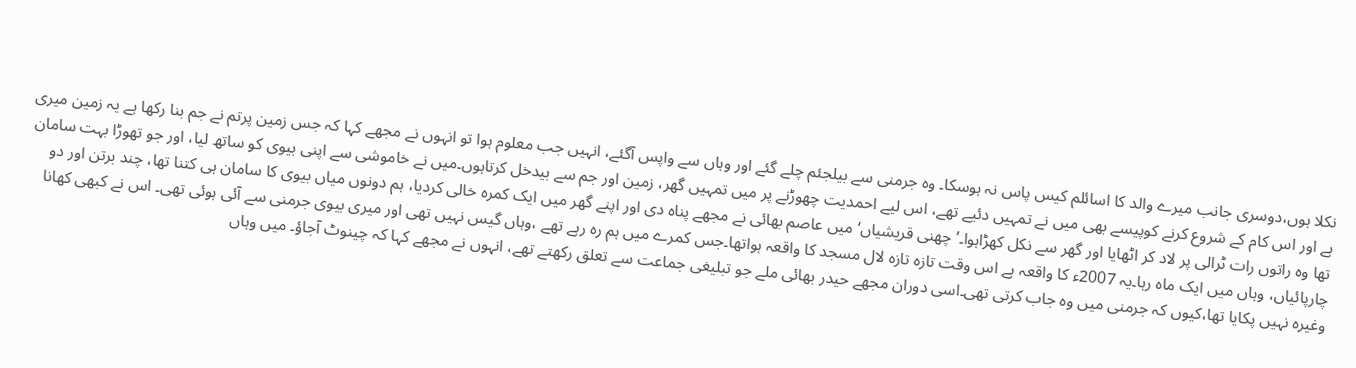نکلا ہوں،دوسری جانب میرے والد کا اسائلم کیس پاس نہ ہوسکا۔ وہ جرمنی سے بیلجئم چلے گئے اور وہاں سے واپس آگئے، انہیں جب معلوم ہوا تو انہوں نے مجھے کہا کہ جس زمین پرتم نے جم بنا رکھا ہے یہ زمین میری ہے اور اس کام کے شروع کرنے کوپیسے بھی میں نے تمہیں دئیے تھے، اس لیے احمدیت چھوڑنے پر میں تمہیں گھر، زمین اور جم سے بیدخل کرتاہوں۔میں نے خاموشی سے اپنی بیوی کو ساتھ لیا، اور جو تھوڑا بہت سامان تھا وہ راتوں رات ٹرالی پر لاد کر اٹھایا اور گھر سے نکل کھڑاہوا۔’چھنی قریشیاں‘ میں عاصم بھائی نے مجھے پناہ دی اور اپنے گھر میں ایک کمرہ خالی کردیا، ہم دونوں میاں بیوی کا سامان ہی کتنا تھا، چند برتن اور دو چارپائیاں، وہاں میں ایک ماہ رہا۔یہ 2007ء کا واقعہ ہے اس وقت تازہ تازہ لال مسجد کا واقعہ ہواتھا۔جس کمرے میں ہم رہ رہے تھے ،وہاں گیس نہیں تھی اور میری بیوی جرمنی سے آئی ہوئی تھی۔ اس نے کبھی کھانا وغیرہ نہیں پکایا تھا،کیوں کہ جرمنی میں وہ جاب کرتی تھی۔اسی دوران مجھے حیدر بھائی ملے جو تبلیغی جماعت سے تعلق رکھتے تھے، انہوں نے مجھے کہا کہ چینوٹ آجاؤ۔ میں وہاں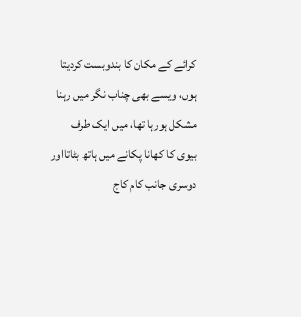کرائے کے مکان کا بندوبست کردیتا ہوں، ویسے بھی چناب نگر میں رہنا مشکل ہورہا تھا، میں ایک طرف بیوی کا کھانا پکانے میں ہاتھ بٹاتااور دوسری جانب کام کاج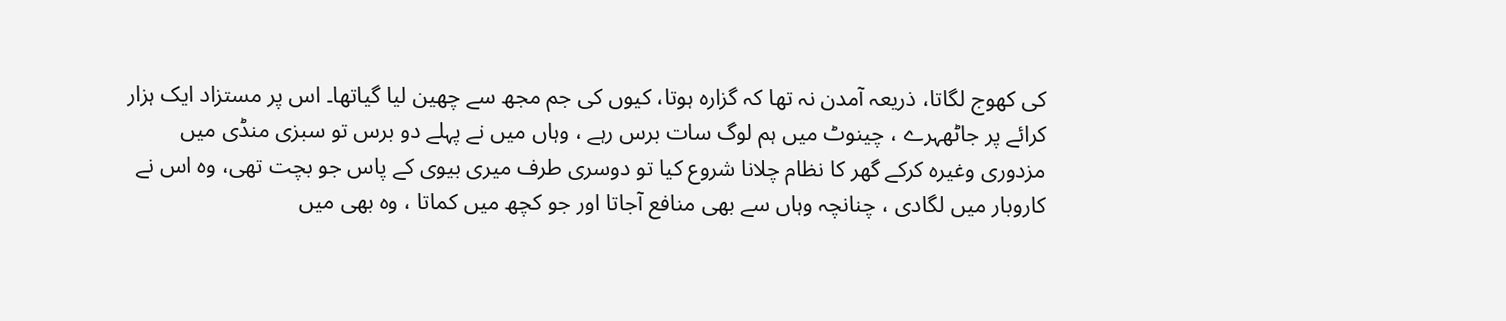کی کھوج لگاتا، ذریعہ آمدن نہ تھا کہ گزارہ ہوتا، کیوں کی جم مجھ سے چھین لیا گیاتھا۔ اس پر مستزاد ایک ہزار کرائے پر جاٹھہرے ، چینوٹ میں ہم لوگ سات برس رہے ، وہاں میں نے پہلے دو برس تو سبزی منڈی میں مزدوری وغیرہ کرکے گھر کا نظام چلانا شروع کیا تو دوسری طرف میری بیوی کے پاس جو بچت تھی، وہ اس نے کاروبار میں لگادی ، چنانچہ وہاں سے بھی منافع آجاتا اور جو کچھ میں کماتا ، وہ بھی میں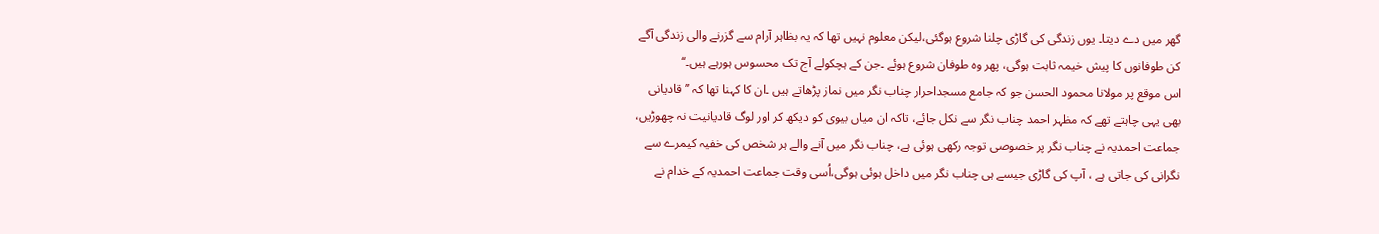گھر میں دے دیتا۔ یوں زندگی کی گاڑی چلنا شروع ہوگئی،لیکن معلوم نہیں تھا کہ یہ بظاہر آرام سے گزرنے والی زندگی آگے کن طوفانوں کا پیش خیمہ ثابت ہوگی، پھر وہ طوفان شروع ہوئے ۔جن کے ہچکولے آج تک محسوس ہورہے ہیں۔‘‘
اس موقع پر مولانا محمود الحسن جو کہ جامع مسجداحرار چناب نگر میں نماز پڑھاتے ہیں ۔ان کا کہنا تھا کہ ’’قادیانی بھی یہی چاہتے تھے کہ مظہر احمد چناب نگر سے نکل جائے، تاکہ ان میاں بیوی کو دیکھ کر اور لوگ قادیانیت نہ چھوڑیں، جماعت احمدیہ نے چناب نگر پر خصوصی توجہ رکھی ہوئی ہے، چناب نگر میں آنے والے ہر شخص کی خفیہ کیمرے سے نگرانی کی جاتی ہے ، آپ کی گاڑی جیسے ہی چناب نگر میں داخل ہوئی ہوگی،اُسی وقت جماعت احمدیہ کے خدام نے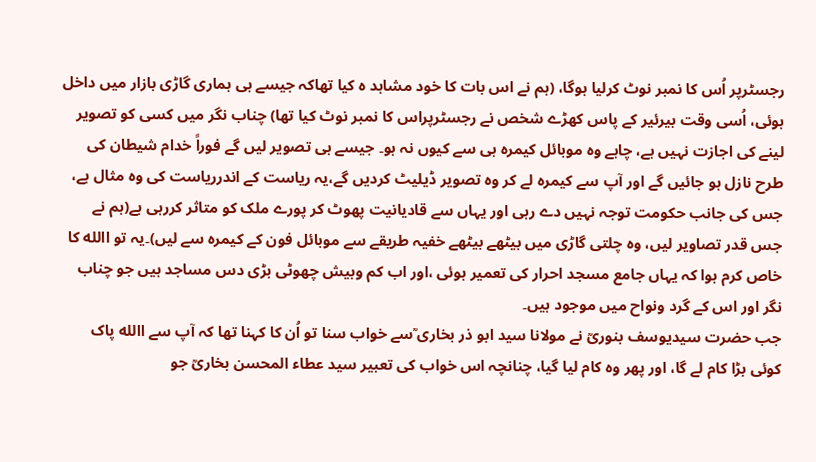رجسٹرپر اُس کا نمبر نوٹ کرلیا ہوگا، (ہم نے اس بات کا خود مشاہد ہ کیا تھاکہ جیسے ہی ہماری گاڑی بازار میں داخل ہوئی، اُسی وقت بیرئیر کے پاس کھڑے شخص نے رجسٹرپراس کا نمبر نوٹ کیا تھا) چناب نگر میں کسی کو تصویر لینے کی اجازت نہیں ہے، چاہے وہ موبائل کیمرہ ہی سے کیوں نہ ہو۔ جیسے ہی تصویر لیں گے فوراً خدام شیطان کی طرح نازل ہو جائیں گے اور آپ سے کیمرہ لے کر وہ تصویر ڈیلیٹ کردیں گے،یہ ریاست کے اندرریاست کی وہ مثال ہے، جس کی جانب حکومت توجہ نہیں دے رہی اور یہاں سے قادیانیت پھوٹ کر پورے ملک کو متاثر کررہی ہے(ہم نے جس قدر تصاویر لیں، وہ چلتی گاڑی میں بیٹھے بیٹھے خفیہ طریقے سے موبائل فون کے کیمرہ سے لیں)۔یہ تو االله کا خاص کرم ہوا کہ یہاں جامع مسجد احرار کی تعمیر ہوئی ،اور اب کم وبیش چھوٹی بڑی دس مساجد ہیں جو چناب نگر اور اس کے گرد ونواح میں موجود ہیں۔
جب حضرت سیدیوسف بنوریؒ نے مولانا سید ابو ذر بخاری ؒسے خواب سنا تو اُن کا کہنا تھا کہ آپ سے االله پاک کوئی بڑا کام لے گا، اور پھر وہ کام لیا گیا، چنانچہ اس خواب کی تعبیر سید عطاء المحسن بخاریؒ جو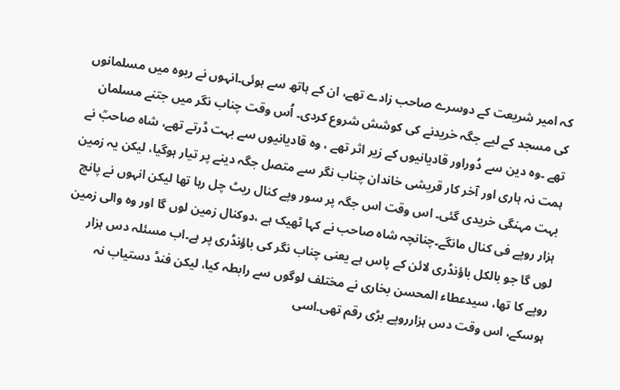کہ امیر شریعت کے دوسرے صاحب زادے تھے، ان کے ہاتھ سے ہوئی۔انہوں نے ربوہ میں مسلمانوں کی مسجد کے لیے جگہ خریدنے کی کوشش شروع کردی۔ اُس وقت چناب نگر میں جتنے مسلمان تھے ۔وہ دین سے دُوراور قادیانیوں کے زیر اثر تھے ، وہ قادیانیوں سے بہت ڈرتے تھے، شاہ صاحبؒ نے ہمت نہ ہاری اور آخر کار قریشی خاندان چناب نگر سے متصل جگہ دینے پر تیار ہوگیا، لیکن یہ زمین بہت مہنگی خریدی گئی۔ اس وقت اس جگہ پر سور وپے کنال ریٹ چل رہا تھا لیکن انہوں نے پانچ ہزار روپے فی کنال مانگے۔چنانچہ شاہ صاحب نے کہا ٹھیک ہے ،دوکنال زمین لوں گا اور وہ والی زمین لوں گا جو بالکل باؤنڈری لائن کے پاس ہے یعنی چناب نگر کی باؤنڈری پر ہے۔اب مسئلہ دس ہزار
روپے کا تھا، سیدعطاء المحسن بخاری نے مختلف لوگوں سے رابطہ کیا، لیکن فنڈ دستیاب نہ ہوسکے، اس وقت دس ہزارروپے بڑی رقم تھی۔اسی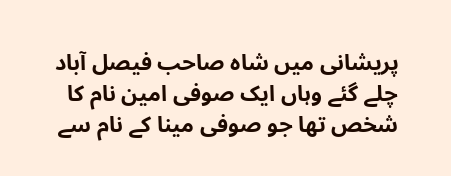پریشانی میں شاہ صاحب فیصل آباد چلے گئے وہاں ایک صوفی امین نام کا شخص تھا جو صوفی مینا کے نام سے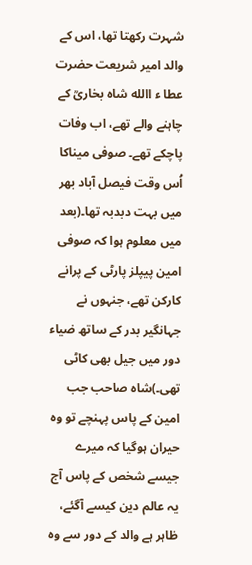شہرت رکھتا تھا، اس کے والد امیر شریعت حضرت عطا ء االله شاہ بخاریؒ کے چاہنے والے تھے، اب وفات پاچکے تھے۔ صوفی میناکا اُس وقت فیصل آباد بھر میں بہت دبدبہ تھا۔(بعد میں معلوم ہوا کہ صوفی امین پیپلز پارٹی کے پرانے کارکن تھے، جنہوں نے جہانگیر بدر کے ساتھ ضیاء دور میں جیل بھی کاٹی تھی۔)شاہ صاحب جب امین کے پاس پہنچے تو وہ حیران ہوگیا کہ میرے جیسے شخص کے پاس آج یہ عالم دین کیسے آگئے، ظاہر ہے والد کے دور سے وہ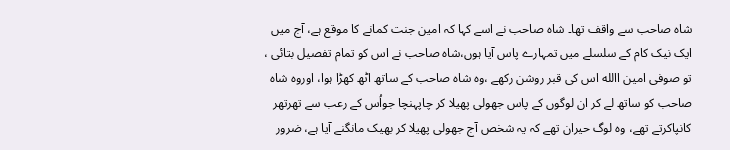شاہ صاحب سے واقف تھا۔ شاہ صاحب نے اسے کہا کہ امین جنت کمانے کا موقع ہے، آج میں ایک نیک کام کے سلسلے میں تمہارے پاس آیا ہوں،شاہ صاحب نے اس کو تمام تفصیل بتائی ، تو صوفی امین االله اس کی قبر روشن رکھے ،وہ شاہ صاحب کے ساتھ اٹھ کھڑا ہوا، اوروہ شاہ صاحب کو ساتھ لے کر ان لوگوں کے پاس جھولی پھیلا کر چاپہنچا جواُس کے رعب سے تھرتھر کانپاکرتے تھے، وہ لوگ حیران تھے کہ یہ شخص آج جھولی پھیلا کر بھیک مانگنے آیا ہے، ضرور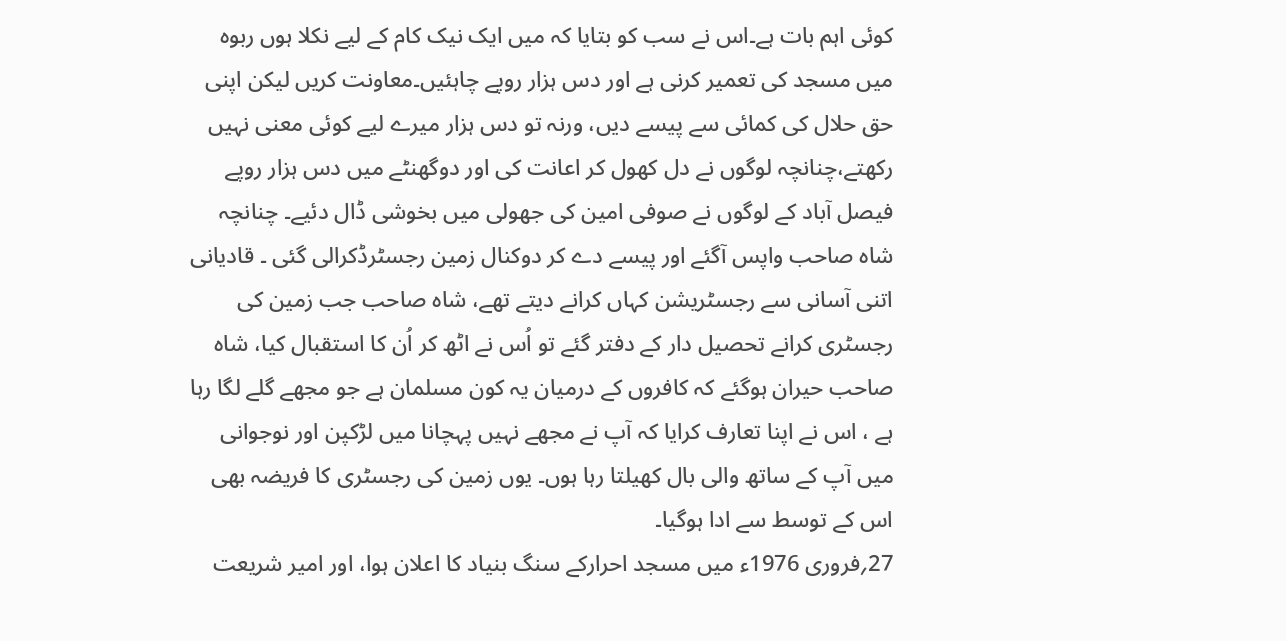کوئی اہم بات ہے۔اس نے سب کو بتایا کہ میں ایک نیک کام کے لیے نکلا ہوں ربوہ میں مسجد کی تعمیر کرنی ہے اور دس ہزار روپے چاہئیں۔معاونت کریں لیکن اپنی حق حلال کی کمائی سے پیسے دیں، ورنہ تو دس ہزار میرے لیے کوئی معنی نہیں رکھتے،چنانچہ لوگوں نے دل کھول کر اعانت کی اور دوگھنٹے میں دس ہزار روپے فیصل آباد کے لوگوں نے صوفی امین کی جھولی میں بخوشی ڈال دئیے۔ چنانچہ شاہ صاحب واپس آگئے اور پیسے دے کر دوکنال زمین رجسٹرڈکرالی گئی ۔ قادیانی اتنی آسانی سے رجسٹریشن کہاں کرانے دیتے تھے، شاہ صاحب جب زمین کی رجسٹری کرانے تحصیل دار کے دفتر گئے تو اُس نے اٹھ کر اُن کا استقبال کیا، شاہ صاحب حیران ہوگئے کہ کافروں کے درمیان یہ کون مسلمان ہے جو مجھے گلے لگا رہا ہے ، اس نے اپنا تعارف کرایا کہ آپ نے مجھے نہیں پہچانا میں لڑکپن اور نوجوانی میں آپ کے ساتھ والی بال کھیلتا رہا ہوں۔ یوں زمین کی رجسٹری کا فریضہ بھی اس کے توسط سے ادا ہوگیا۔
27؍فروری 1976ء میں مسجد احرارکے سنگ بنیاد کا اعلان ہوا، اور امیر شریعت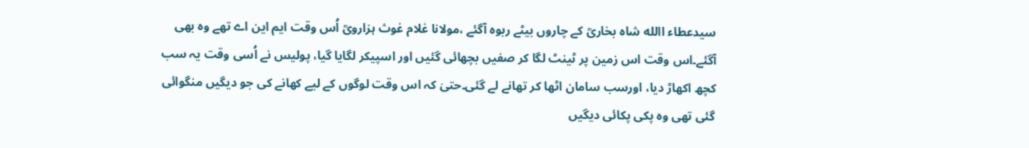سیدعطاء االله شاہ بخاریؒ کے چاروں بیٹے ربوہ آگئے ،مولانا غلام غوث ہزارویؒ اُس وقت ایم این اے تھے وہ بھی آگئے۔اس وقت اس زمین پر ٹینٹ لگا کر صفیں بچھائی گئیں اور اسپیکر لگایا گیا، پولیس نے اُسی وقت یہ سب کچھ اکھاڑ دیا، اورسب سامان اٹھا کر تھانے لے گئی۔حتیٰ کہ اس وقت لوگوں کے لیے کھانے کی جو دیگیں منگوائی گئی تھی وہ پکی پکائی دیگیں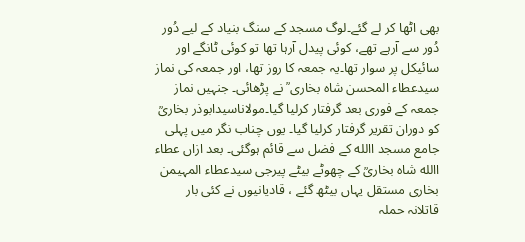بھی اٹھا کر لے گئے۔لوگ مسجد کے سنگ بنیاد کے لیے دُور دُور سے آرہے تھے، کوئی پیدل آرہا تھا تو کوئی ٹانگے اور سائیکل پر سوار تھا۔یہ جمعہ کا روز تھا، اور جمعہ کی نماز سیدعطاء المحسن شاہ بخاری ؒ نے پڑھائی۔ جنہیں نماز جمعہ کے فوری بعد گرفتار کرلیا گیا۔مولاناسیدابوذر بخاریؒ کو دوران تقریر گرفتار کرلیا گیا۔ یوں چناب نگر میں پہلی جامع مسجد االله کے فضل سے قائم ہوگئی۔ بعد ازاں عطاء االله شاہ بخاریؒ کے چھوٹے بیٹے پیرجی سیدعطاء المہیمن بخاری مستقل یہاں بیٹھ گئے ، قادیانیوں نے کئی بار قاتلانہ حملہ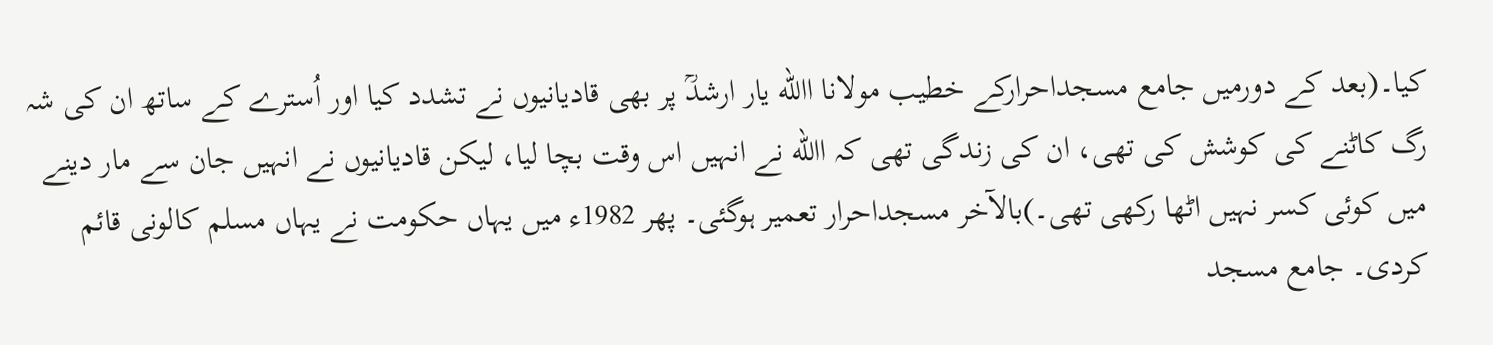کیا۔(بعد کے دورمیں جامع مسجداحرارکے خطیب مولانا االله یار ارشدؒ پر بھی قادیانیوں نے تشدد کیا اور اُسترے کے ساتھ ان کی شہ رگ کاٹنے کی کوشش کی تھی، ان کی زندگی تھی کہ االله نے انہیں اس وقت بچا لیا، لیکن قادیانیوں نے انہیں جان سے مار دینے میں کوئی کسر نہیں اٹھا رکھی تھی۔)بالآخر مسجداحرار تعمیر ہوگئی۔ پھر 1982ء میں یہاں حکومت نے یہاں مسلم کالونی قائم کردی۔ جامع مسجد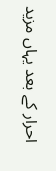احرار کے بعد یہاں مزید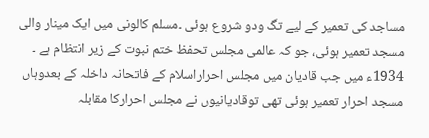مساجد کی تعمیر کے لیے تگ ودو شروع ہوئی ۔مسلم کالونی میں ایک مینار والی مسجد تعمیر ہوئی، جو کہ عالمی مجلس تحفظ ختم نبوت کے زیر انتظام ہے ۔ 1934ء میں جب قادیان میں مجلس احراراسلام کے فاتحانہ داخلہ کے بعدوہاں مسجد احرار تعمیر ہوئی تھی توقادیانیوں نے مجلس احرارکا مقابلہ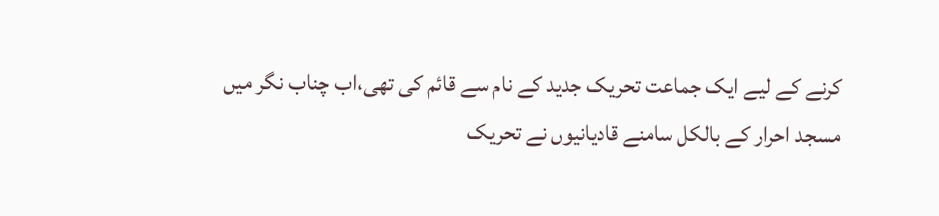کرنے کے لیے ایک جماعت تحریک جدید کے نام سے قائم کی تھی،اب چناب نگر میں مسجد احرار کے بالکل سامنے قادیانیوں نے تحریک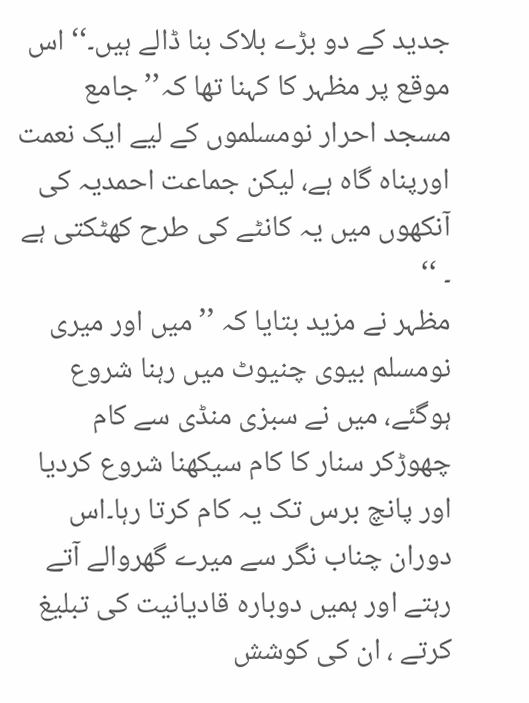جدید کے دو بڑے بلاک بنا ڈالے ہیں۔‘‘ اس موقع پر مظہر کا کہنا تھا کہ’’ جامع مسجد احرار نومسلموں کے لیے ایک نعمت اورپناہ گاہ ہے، لیکن جماعت احمدیہ کی آنکھوں میں یہ کانٹے کی طرح کھٹکتی ہے ۔ ‘‘
مظہر نے مزید بتایا کہ ’’ میں اور میری نومسلم بیوی چنیوٹ میں رہنا شروع ہوگئے، میں نے سبزی منڈی سے کام چھوڑکر سنار کا کام سیکھنا شروع کردیا اور پانچ برس تک یہ کام کرتا رہا۔اس دوران چناب نگر سے میرے گھروالے آتے رہتے اور ہمیں دوبارہ قادیانیت کی تبلیغ کرتے ، ان کی کوشش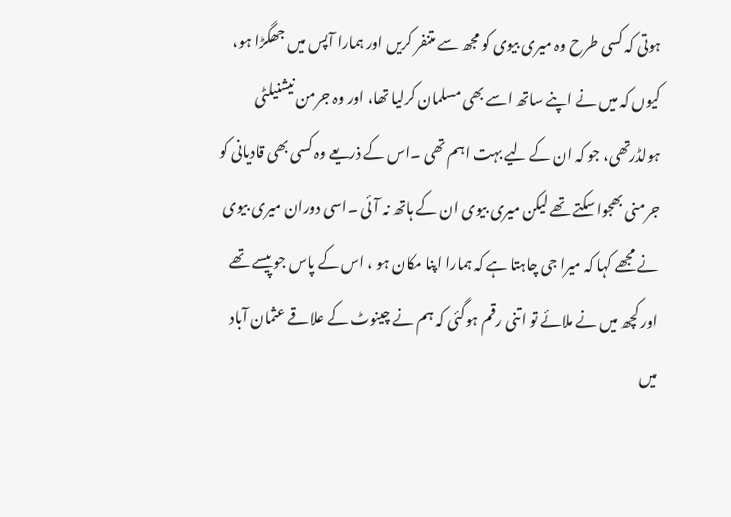ہوتی کہ کسی طرح وہ میری بیوی کو مجھ سے متنفر کریں اور ہمارا آپس میں جھگڑا ہو، کیوں کہ میں نے اپنے ساتھ اسے بھی مسلمان کرلیا تھا، اور وہ جرمن نیشنیلٹی ہولڈرتھی، جو کہ ان کے لیے بہت اہم تھی ۔اس کے ذریعے وہ کسی بھی قادیانی کو جرمنی بھجوا سکتے تھے لیکن میری بیوی ان کے ہاتھ نہ آئی ۔اسی دوران میری بیوی نے مجھے کہا کہ میرا جی چاہتا ہے کہ ہمارا اپنا مکان ہو ، اس کے پاس جو پیسے تھے اور کچھ میں نے ملائے تو اتنی رقم ہوگئی کہ ہم نے چینوٹ کے علاقے عثمان آباد میں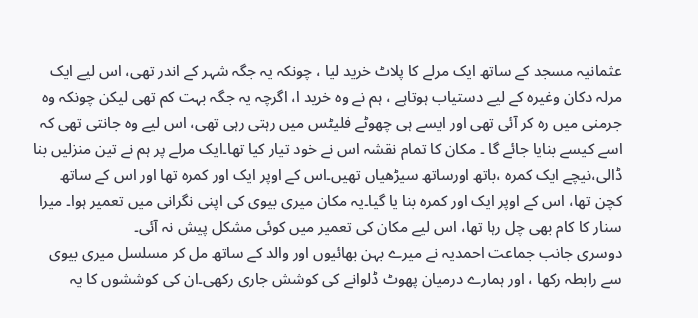عثمانیہ مسجد کے ساتھ ایک مرلے کا پلاٹ خرید لیا ، چونکہ یہ جگہ شہر کے اندر تھی، اس لیے ایک مرلہ دکان وغیرہ کے لیے دستیاب ہوتاہے ، ہم نے وہ خرید ا، اگرچہ یہ جگہ بہت کم تھی لیکن چونکہ وہ جرمنی میں رہ کر آئی تھی اور ایسے ہی چھوٹے فلیٹس میں رہتی رہی تھی، اس لیے وہ جانتی تھی کہ اسے کیسے بنایا جائے گا ۔ مکان کا تمام نقشہ اس نے خود تیار کیا تھا۔ایک مرلے پر ہم نے تین منزلیں بنا ڈالی،نیچے ایک کمرہ ،باتھ اورساتھ سیڑھیاں تھیں۔اس کے اوپر ایک اور کمرہ تھا اور اس کے ساتھ کچن تھا، اس کے اوپر ایک اور کمرہ بنا یا گیا۔یہ مکان میری بیوی کی اپنی نگرانی میں تعمیر ہوا۔ میرا سنار کا کام بھی چل رہا تھا، اس لیے مکان کی تعمیر میں کوئی مشکل پیش نہ آئی۔
دوسری جانب جماعت احمدیہ نے میرے بہن بھائیوں اور والد کے ساتھ مل کر مسلسل میری بیوی سے رابطہ رکھا ، اور ہمارے درمیان پھوٹ ڈلوانے کی کوشش جاری رکھی۔ان کی کوششوں کا یہ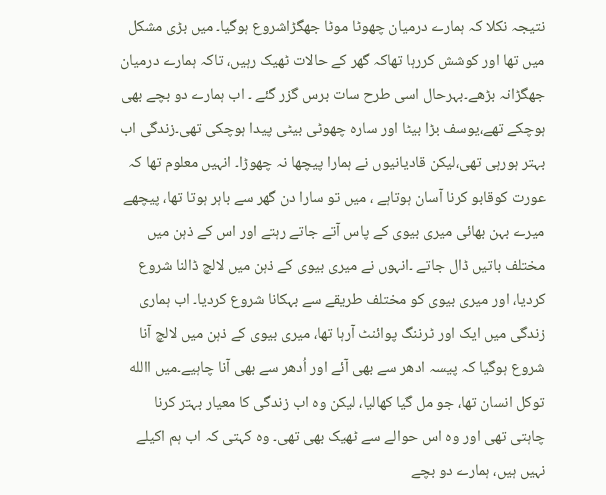نتیجہ نکلا کہ ہمارے درمیان چھوٹا موٹا جھگڑاشروع ہوگیا۔ میں بڑی مشکل میں تھا اور کوشش کررہا تھاکہ گھر کے حالات ٹھیک رہیں، تاکہ ہمارے درمیان جھگڑانہ بڑھے۔بہرحال اسی طرح سات برس گزر گئے ۔ اب ہمارے دو بچے بھی ہوچکے تھے،یوسف بڑا بیٹا اور سارہ چھوٹی بیٹی پیدا ہوچکی تھی۔زندگی اب بہتر ہورہی تھی،لیکن قادیانیوں نے ہمارا پیچھا نہ چھوڑا۔ انہیں معلوم تھا کہ عورت کوقابو کرنا آسان ہوتاہے ، میں تو سارا دن گھر سے باہر ہوتا تھا، پیچھے میرے بہن بھائی میری بیوی کے پاس آتے جاتے رہتے اور اس کے ذہن میں مختلف باتیں ڈال جاتے ۔انہوں نے میری بیوی کے ذہن میں لالچ ڈالنا شروع کردیا، اور میری بیوی کو مختلف طریقے سے بہکانا شروع کردیا۔ اب ہماری زندگی میں ایک اور ٹرننگ پوائنٹ آرہا تھا، میری بیوی کے ذہن میں لالچ آنا شروع ہوگیا کہ پیسہ ادھر سے بھی آئے اور اُدھر سے بھی آنا چاہیے۔میں االله توکل انسان تھا، جو مل گیا کھالیا، لیکن وہ اب زندگی کا معیار بہتر کرنا چاہتی تھی اور وہ اس حوالے سے ٹھیک بھی تھی۔ وہ کہتی کہ اب ہم اکیلے نہیں ہیں، ہمارے دو بچے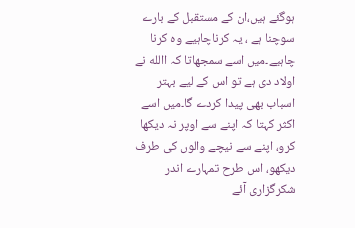ہوگئے ہیں،ان کے مستقبل کے بارے سوچنا ہے ، یہ کرناچاہیے وہ کرنا چاہیے۔میں اسے سمجھاتا کہ االله نے اولاد دی ہے تو اس کے لیے بہتر اسباب بھی پیدا کردے گا۔میں اسے اکثر کہتا کہ اپنے سے اوپر نہ دیکھا کرو، اپنے سے نیچے والوں کی طرف دیکھو، اس طرح تمہارے اندر شکرگزاری آئے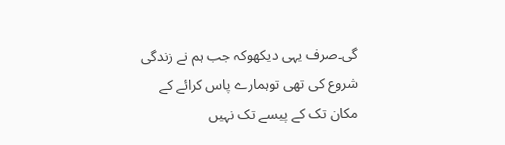گی۔صرف یہی دیکھوکہ جب ہم نے زندگی شروع کی تھی توہمارے پاس کرائے کے مکان تک کے پیسے تک نہیں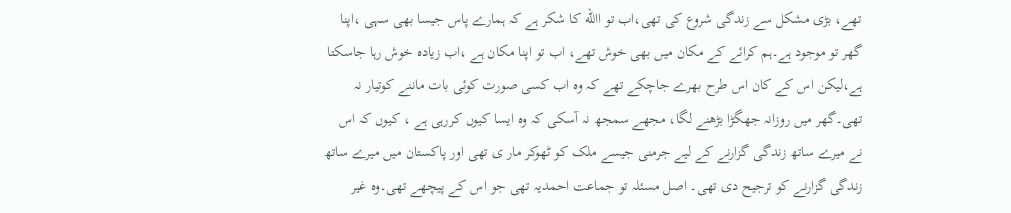تھے، بڑی مشکل سے زندگی شروع کی تھی،اب تو االله کا شکر ہے کہ ہمارے پاس جیسا بھی سہی ،اپنا گھر تو موجود ہے۔ہم کرائے کے مکان میں بھی خوش تھے، اب تو اپنا مکان ہے ،اب زیادہ خوش رہا جاسکتا ہے،لیکن اس کے کان اس طرح بھرے جاچکے تھے کہ وہ اب کسی صورت کوئی بات ماننے کوتیار نہ تھی۔گھر میں روزانہ جھگڑا بڑھنے لگا، مجھے سمجھ نہ آسکی کہ وہ ایسا کیوں کررہی ہے ، کیوں کہ اس نے میرے ساتھ زندگی گزارنے کے لیے جرمنی جیسے ملک کو ٹھوکر مار ی تھی اور پاکستان میں میرے ساتھ زندگی گزارنے کو ترجیح دی تھی۔ اصل مسئلہ تو جماعت احمدیہ تھی جو اس کے پیچھے تھی۔وہ غیر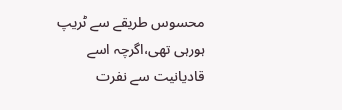محسوس طریقے سے ٹریپ ہورہی تھی،اگرچہ اسے قادیانیت سے نفرت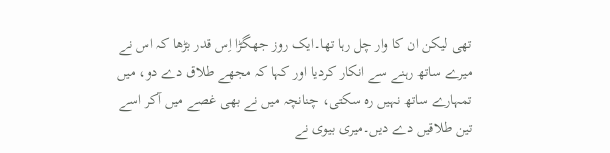تھی لیکن ان کا وار چل رہا تھا۔ایک روز جھگڑا اِس قدر بڑھا کہ اس نے میرے ساتھ رہنے سے انکار کردیا اور کہا کہ مجھے طلاق دے دو، میں تمہارے ساتھ نہیں رہ سکتی، چنانچہ میں نے بھی غصے میں آکر اسے تین طلاقیں دے دیں۔میری بیوی نے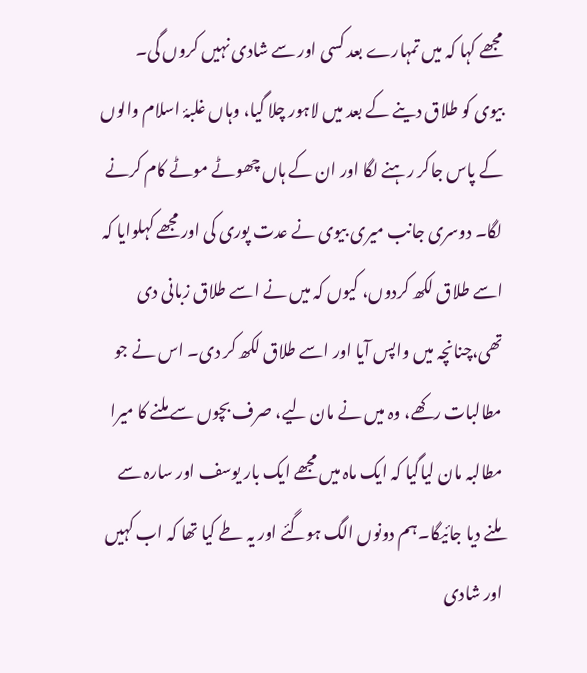مجھے کہا کہ میں تمہارے بعد کسی اور سے شادی نہیں کروں گی۔
بیوی کو طلاق دینے کے بعد میں لاہور چلا گیا، وہاں غلبۂ اسلام والوں کے پاس جاکر رہنے لگا اور ان کے ہاں چھوٹے موٹے کام کرنے لگا۔ دوسری جانب میری بیوی نے عدت پوری کی اور مجھے کہلوایا کہ اسے طلاق لکھ کردوں، کیوں کہ میں نے اسے طلاق زبانی دی تھی،چنانچہ میں واپس آیا اور اسے طلاق لکھ کر دی۔ اس نے جو مطالبات رکھے، وہ میں نے مان لیے، صرف بچوں سے ملنے کا میرا مطالبہ مان لیاگیا کہ ایک ماہ میں مجھے ایک بار یوسف اور سارہ سے ملنے دیا جائیگا۔ہم دونوں الگ ہوگئے اور یہ طے کیا تھا کہ اب کہیں اور شادی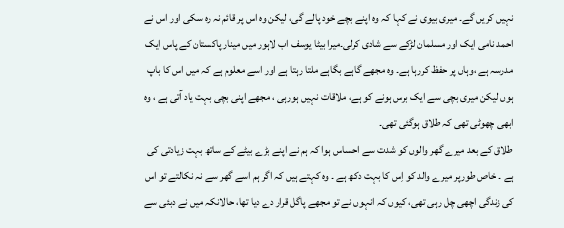نہیں کریں گے۔ میری بیوی نے کہا کہ وہ اپنے بچے خود پالے گی، لیکن وہ اس پر قائم نہ رہ سکی اور اس نے احمد نامی ایک اور مسلمان لڑکے سے شادی کرلی۔میرا بیٹا یوسف اب لاہور میں مینار پاکستان کے پاس ایک مدرسہ ہے ،وہاں پر حفظ کررہا ہے۔ وہ مجھے گاہے بگاہے ملتا رہتا ہے اور اسے معلوم ہے کہ میں اس کا باپ ہوں لیکن میری بچی سے ایک برس ہونے کو ہے، ملاقات نہیں ہورہی ، مجھے اپنی بچی بہت یاد آتی ہے ، وہ ابھی چھوٹی تھی کہ طلاق ہوگئی تھی۔
طلاق کے بعد میرے گھر والوں کو شدت سے احساس ہوا کہ ہم نے اپنے بڑے بیٹے کے ساتھ بہت زیادتی کی ہے ۔ خاص طورپر میرے والد کو اِس کا بہت دکھ ہے ۔ وہ کہتے ہیں کہ اگر ہم اسے گھر سے نہ نکالتے تو اس کی زندگی اچھی چل رہی تھی، کیوں کہ انہوں نے تو مجھے پاگل قرار دے دیا تھا، حالانکہ میں نے دبئی سے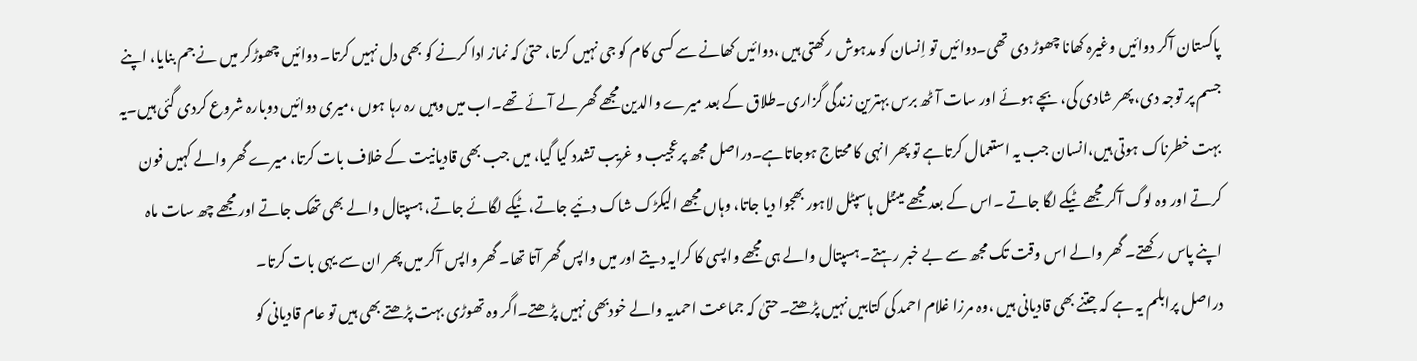پاکستان آکر دوائیں وغیرہ کھانا چھوڑ دی تھی۔دوائیں تو اِنسان کو مدہوش رکھتی ہیں ،دوائیں کھانے سے کسی کام کو جی نہیں کرتا، حتیٰ کہ نماز ادا کرنے کو بھی دل نہیں کرتا۔ دوائیں چھوڑکر میں نے جم بنایا، اپنے جسم پر توجہ دی، پھر شادی کی، بچے ہوئے اور سات آٹھ برس بہترین زندگی گزاری۔طلاق کے بعد میرے والدین مجھے گھر لے آئے تھے۔اب میں وہیں رہ رہا ہوں ،میری دوائیں دوبارہ شروع کردی گئی ہیں۔یہ بہت خطرناک ہوتی ہیں،انسان جب یہ استعمال کرتاہے تو پھر انہی کا محتاج ہوجاتاہے۔دراصل مجھ پرعجیب و غریب تشدد کیا گیا، میں جب بھی قادیانیت کے خلاف بات کرتا، میرے گھر والے کہیں فون کرتے اور وہ لوگ آکر مجھے ٹیکے لگا جاتے ۔اس کے بعد مجھے مینٹل ہاسپٹل لاہور بھجوا دیا جاتا، وہاں مجھے الیکڑک شاک دئیے جاتے، ٹیکے لگائے جاتے، ہسپتال والے بھی تھک جاتے اور مجھے چھ سات ماہ اپنے پاس رکھتے۔ گھر والے اس وقت تک مجھ سے بے خبر رہتے۔ہسپتال والے ہی مجھے واپسی کا کرایہ دیتے اور میں واپس گھر آتا تھا۔ گھر واپس آکر میں پھر ان سے یہی بات کرتا۔
دراصل پرابلم یہ ہے کہ جتنے بھی قادیانی ہیں ،وہ مرزا غلام احمد کی کتابیں نہیں پڑھتے۔حتیٰ کہ جماعت احمدیہ والے خودبھی نہیں پڑھتے۔اگر وہ تھوڑی بہت پڑھتے بھی ہیں تو عام قادیانی کو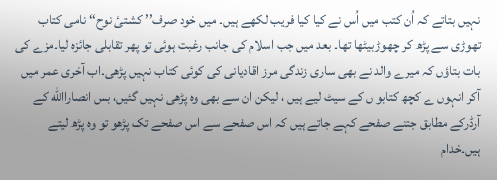نہیں بتاتے کہ اُن کتب میں اُس نے کیا کیا فریب لکھے ہیں۔ میں خود صرف’’ کشتیٔ نوح‘‘ نامی کتاب تھوڑی سے پڑھ کر چھوڑبیٹھا تھا۔ بعد میں جب اسلام کی جانب رغبت ہوئی تو پھر تقابلی جائزہ لیا۔مزے کی بات بتاؤں کہ میرے والد نے بھی ساری زندگی مرز اقادیانی کی کوئی کتاب نہیں پڑھی۔اب آخری عمر میں آکر انہوں ے کچھ کتابو ں کے سیٹ لیے ہیں ، لیکن ان سے بھی وہ پڑھی نہیں گئیں، بس انصاراالله کے آرڈرکے مطابق جتنے صفحے کہے جاتے ہیں کہ اس صفحے سے اس صفحے تک پڑھو تو وہ پڑھ لیتے ہیں۔خدام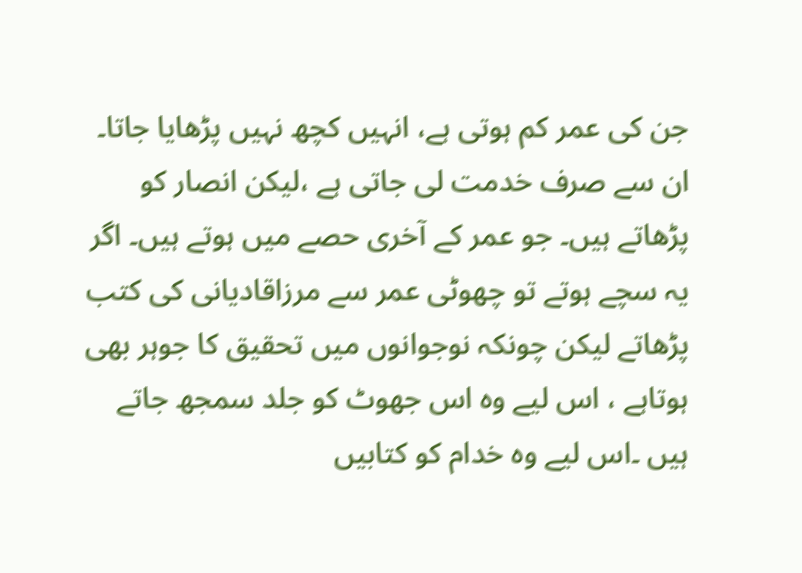جن کی عمر کم ہوتی ہے، انہیں کچھ نہیں پڑھایا جاتا۔ ان سے صرف خدمت لی جاتی ہے ،لیکن انصار کو پڑھاتے ہیں۔ جو عمر کے آخری حصے میں ہوتے ہیں۔ اگر یہ سچے ہوتے تو چھوٹی عمر سے مرزاقادیانی کی کتب پڑھاتے لیکن چونکہ نوجوانوں میں تحقیق کا جوہر بھی ہوتاہے ، اس لیے وہ اس جھوٹ کو جلد سمجھ جاتے ہیں ۔اس لیے وہ خدام کو کتابیں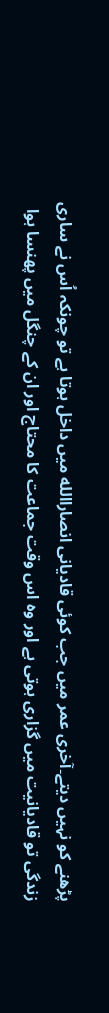پڑھنے کو نہیں دیتے۔آخری عمر میں جب کوئی قادیانی انصاراالله میں داخل ہوتا ہے تو چونکہ اُس نے ساری زندگی تو قادیانیت میں گزاری ہوتی ہے اور وہ اس وقت جماعت کا محتاج اور ان کے چنگل میں پھنسا ہوا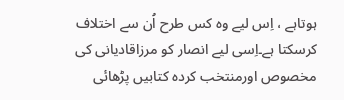ہوتاہے ، اِس لیے وہ کس طرح اُن سے اختلاف کرسکتا ہے۔اِسی لیے انصار کو مرزاقادیانی کی مخصوص اورمنتخب کردہ کتابیں پڑھائی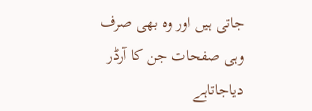جاتی ہیں اور وہ بھی صرف وہی صفحات جن کا آرڈر دیاجاتاہے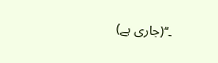۔‘‘(جاری ہے)